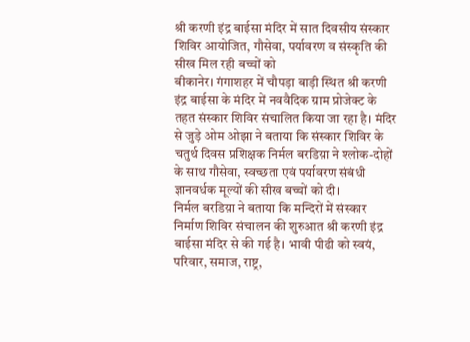श्री करणी इंद्र बाईसा मंदिर में सात दिवसीय संस्कार शिविर आयोजित, गौसेवा, पर्यावरण व संस्कृति की सीख मिल रही बच्चों को
बीकानेर। गंगाशहर में चौपड़ा बाड़ी स्थित श्री करणी इंद्र बाईसा के मंदिर में नववैदिक ग्राम प्रोजेक्ट के तहत संस्कार शिविर संचालित किया जा रहा है। मंदिर से जुड़े ओम ओझा ने बताया कि संस्कार शिविर के चतुर्थ दिवस प्रशिक्षक निर्मल बरडिय़ा ने श्लोक-दोहों के साथ गौसेवा, स्वच्छता एवं पर्यावरण संबंधी ज्ञानवर्धक मूल्यों की सीख बच्चों को दी।
निर्मल बरडिय़ा ने बताया कि मन्दिरों में संस्कार निर्माण शिविर संचालन की शुरुआत श्री करणी इंद्र बाईसा मंदिर से की गई है। भावी पीढी को स्वयं, परिवार, समाज, राष्ट्र,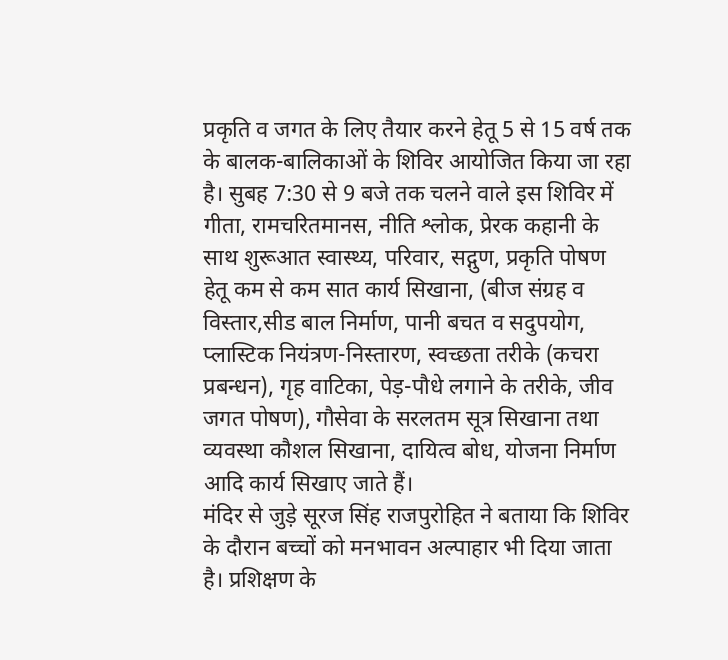प्रकृति व जगत के लिए तैयार करने हेतू 5 से 15 वर्ष तक के बालक-बालिकाओं के शिविर आयोजित किया जा रहा है। सुबह 7:30 से 9 बजे तक चलने वाले इस शिविर में गीता, रामचरितमानस, नीति श्लोक, प्रेरक कहानी के साथ शुरूआत स्वास्थ्य, परिवार, सद्गुण, प्रकृति पोषण हेतू कम से कम सात कार्य सिखाना, (बीज संग्रह व विस्तार,सीड बाल निर्माण, पानी बचत व सदुपयोग, प्लास्टिक नियंत्रण-निस्तारण, स्वच्छता तरीके (कचरा प्रबन्धन), गृह वाटिका, पेड़-पौधे लगाने के तरीके, जीव जगत पोषण), गौसेवा के सरलतम सूत्र सिखाना तथा व्यवस्था कौशल सिखाना, दायित्व बोध, योजना निर्माण आदि कार्य सिखाए जाते हैं।
मंदिर से जुड़े सूरज सिंह राजपुरोहित ने बताया कि शिविर के दौरान बच्चों को मनभावन अल्पाहार भी दिया जाता है। प्रशिक्षण के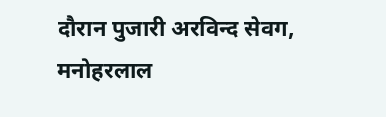दौरान पुजारी अरविन्द सेवग, मनोहरलाल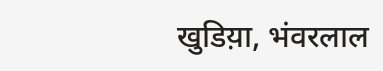खुडिय़ा, भंवरलाल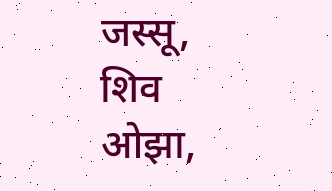जस्सू, शिव ओझा,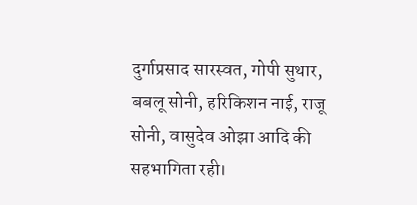दुर्गाप्रसाद सारस्वत, गोपी सुथार, बबलू सोनी, हरिकिशन नाई, राजू सोनी, वासुदेव ओझा आदि की सहभागिता रही।